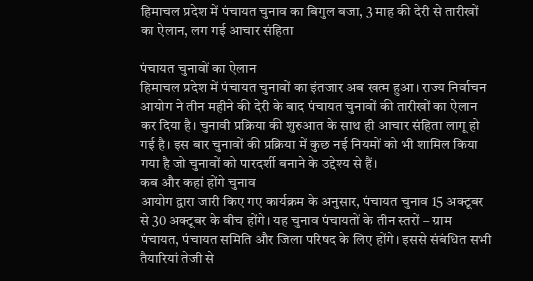हिमाचल प्रदेश में पंचायत चुनाव का बिगुल बजा, 3 माह की देरी से तारीखों का ऐलान, लग गई आचार संहिता

पंचायत चुनावों का ऐलान
हिमाचल प्रदेश में पंचायत चुनावों का इंतजार अब खत्म हुआ। राज्य निर्वाचन आयोग ने तीन महीने की देरी के बाद पंचायत चुनावों की तारीखों का ऐलान कर दिया है। चुनावी प्रक्रिया की शुरुआत के साथ ही आचार संहिता लागू हो गई है। इस बार चुनावों की प्रक्रिया में कुछ नई नियमों को भी शामिल किया गया है जो चुनावों को पारदर्शी बनाने के उद्देश्य से हैं।
कब और कहां होंगे चुनाव
आयोग द्वारा जारी किए गए कार्यक्रम के अनुसार, पंचायत चुनाव 15 अक्टूबर से 30 अक्टूबर के बीच होंगे। यह चुनाव पंचायतों के तीन स्तरों – ग्राम पंचायत, पंचायत समिति और जिला परिषद के लिए होंगे। इससे संबंधित सभी तैयारियां तेजी से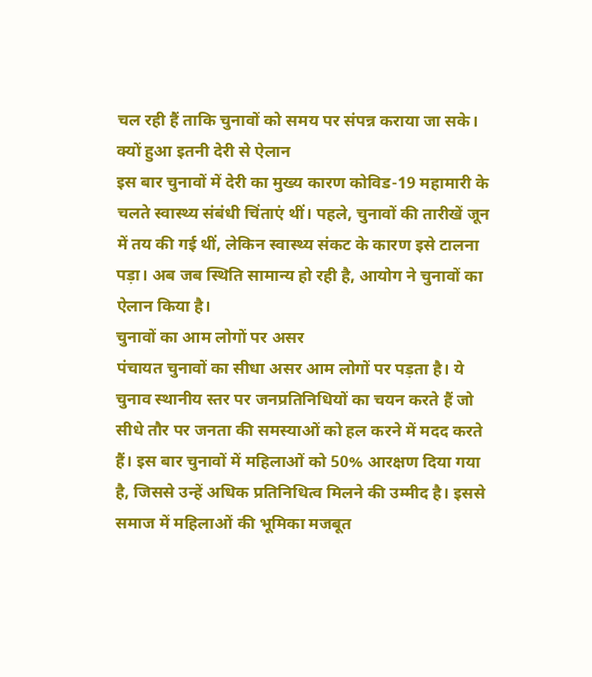चल रही हैं ताकि चुनावों को समय पर संपन्न कराया जा सके।
क्यों हुआ इतनी देरी से ऐलान
इस बार चुनावों में देरी का मुख्य कारण कोविड-19 महामारी के चलते स्वास्थ्य संबंधी चिंताएं थीं। पहले, चुनावों की तारीखें जून में तय की गई थीं, लेकिन स्वास्थ्य संकट के कारण इसे टालना पड़ा। अब जब स्थिति सामान्य हो रही है, आयोग ने चुनावों का ऐलान किया है।
चुनावों का आम लोगों पर असर
पंचायत चुनावों का सीधा असर आम लोगों पर पड़ता है। ये चुनाव स्थानीय स्तर पर जनप्रतिनिधियों का चयन करते हैं जो सीधे तौर पर जनता की समस्याओं को हल करने में मदद करते हैं। इस बार चुनावों में महिलाओं को 50% आरक्षण दिया गया है, जिससे उन्हें अधिक प्रतिनिधित्व मिलने की उम्मीद है। इससे समाज में महिलाओं की भूमिका मजबूत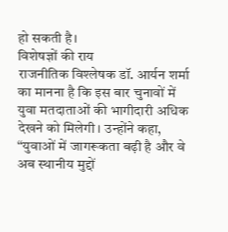हो सकती है।
विशेषज्ञों की राय
राजनीतिक विश्लेषक डॉ. आर्यन शर्मा का मानना है कि इस बार चुनावों में युवा मतदाताओं की भागीदारी अधिक देखने को मिलेगी। उन्होंने कहा, “युवाओं में जागरूकता बढ़ी है और वे अब स्थानीय मुद्दों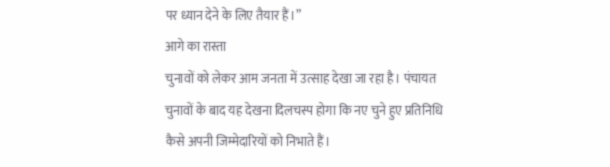पर ध्यान देने के लिए तैयार हैं।”
आगे का रास्ता
चुनावों को लेकर आम जनता में उत्साह देखा जा रहा है। पंचायत चुनावों के बाद यह देखना दिलचस्प होगा कि नए चुने हुए प्रतिनिधि कैसे अपनी जिम्मेदारियों को निभाते हैं।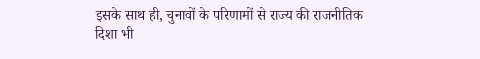इसके साथ ही, चुनावों के परिणामों से राज्य की राजनीतिक दिशा भी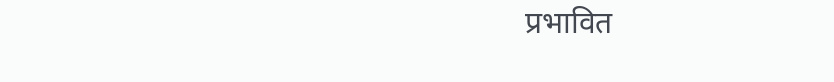प्रभावित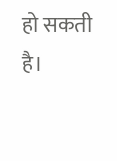हो सकती है।